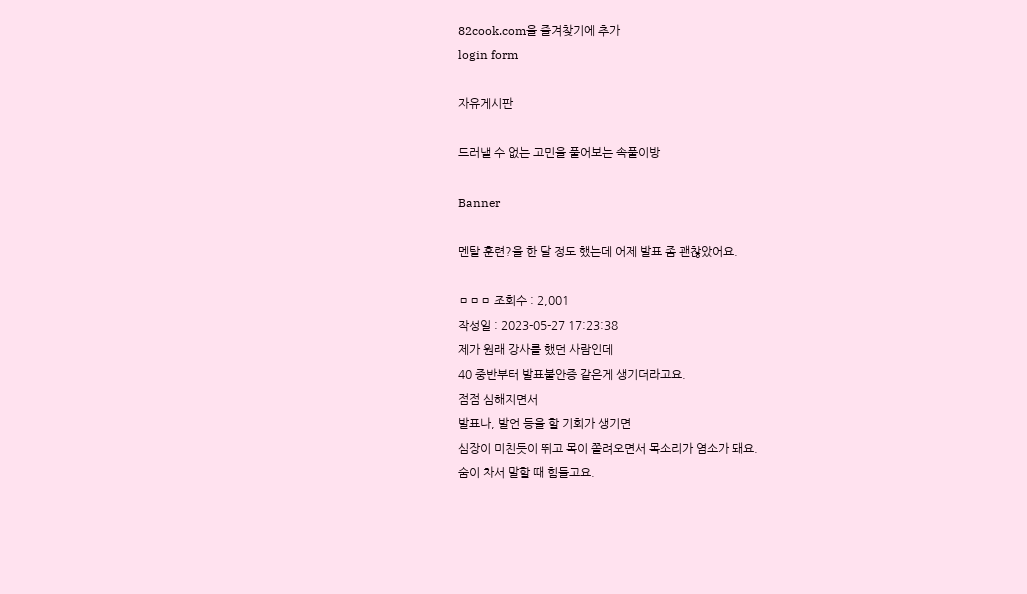82cook.com을 즐겨찾기에 추가
login form

자유게시판

드러낼 수 없는 고민을 풀어보는 속풀이방

Banner

멘탈 훈련?을 한 달 정도 했는데 어제 발표 좀 괜찮았어요.

ㅁㅁㅁ 조회수 : 2,001
작성일 : 2023-05-27 17:23:38
제가 원래 강사를 했던 사람인데
40 중반부터 발표불안증 같은게 생기더라고요.
점점 심해지면서
발표나, 발언 등을 할 기회가 생기면
심장이 미친듯이 뛰고 목이 쫄려오면서 목소리가 염소가 돼요.
숨이 차서 말할 때 힘들고요.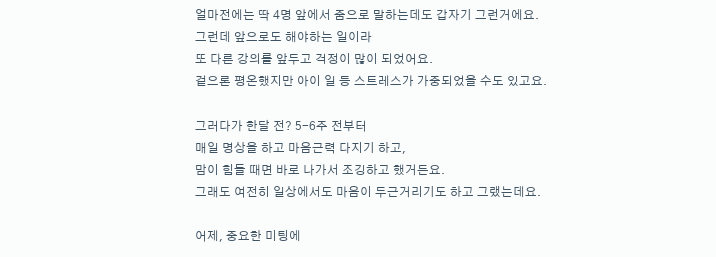얼마전에는 딱 4명 앞에서 줌으로 말하는데도 갑자기 그런거에요.
그런데 앞으로도 해야하는 일이라
또 다른 강의를 앞두고 걱정이 많이 되었어요.
겉으론 평온했지만 아이 일 등 스트레스가 가중되었을 수도 있고요.

그러다가 한달 전? 5-6주 전부터
매일 명상을 하고 마음근력 다지기 하고,
맘이 힘들 때면 바로 나가서 조깅하고 했거든요.
그래도 여전히 일상에서도 마음이 두근거리기도 하고 그랬는데요.

어제, 중요한 미팅에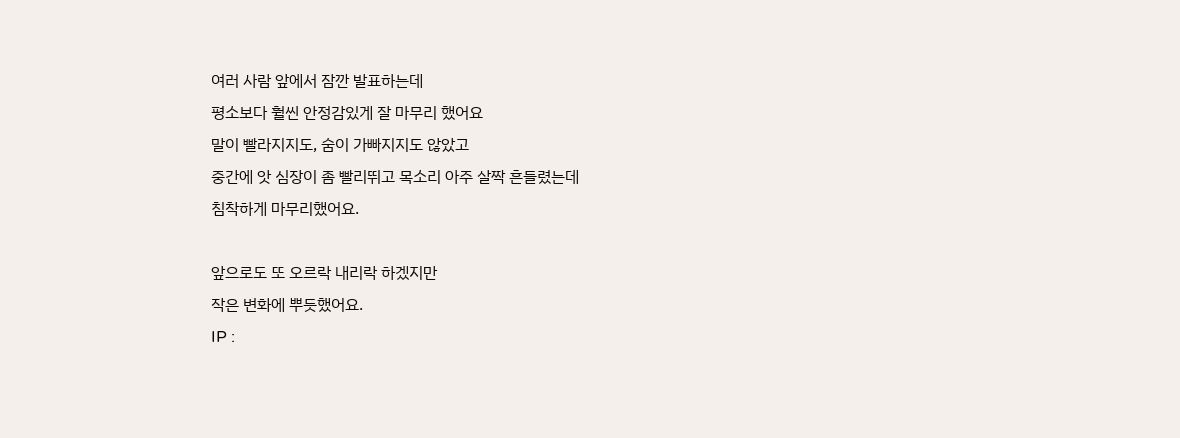여러 사람 앞에서 잠깐 발표하는데
평소보다 훨씬 안정감있게 잘 마무리 했어요
말이 빨라지지도, 숨이 가빠지지도 않았고
중간에 앗 심장이 좀 빨리뛰고 목소리 아주 살짝 흔들렸는데
침착하게 마무리했어요.

앞으로도 또 오르락 내리락 하겠지만
작은 변화에 뿌듯했어요.
IP :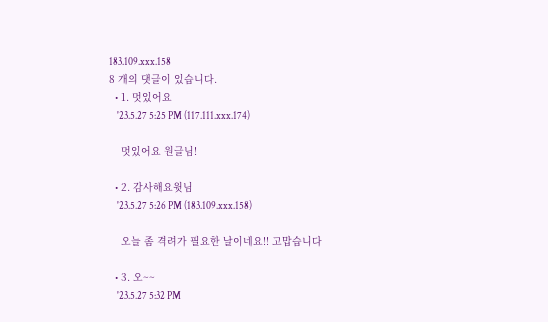183.109.xxx.158
8 개의 댓글이 있습니다.
  • 1. 멋있어요
    '23.5.27 5:25 PM (117.111.xxx.174)

    멋있어요 원글님!

  • 2. 감사해요윗님
    '23.5.27 5:26 PM (183.109.xxx.158)

    오늘 좀 격려가 필요한 날이네요!! 고맙습니다

  • 3. 오~~
    '23.5.27 5:32 PM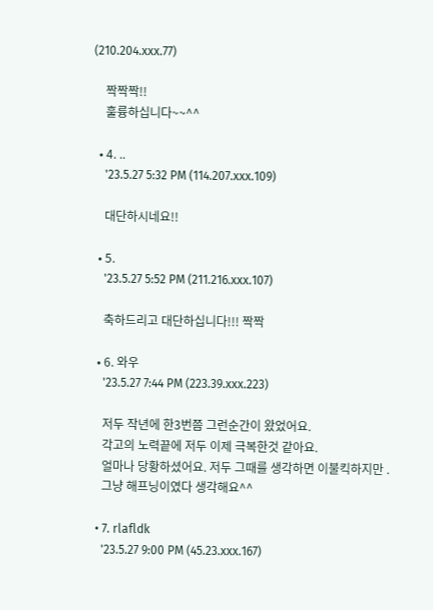(210.204.xxx.77)

    짝짝짝!!
    훌륭하십니다~~^^

  • 4. ..
    '23.5.27 5:32 PM (114.207.xxx.109)

    대단하시네요!!

  • 5.
    '23.5.27 5:52 PM (211.216.xxx.107)

    축하드리고 대단하십니다!!! 짝짝

  • 6. 와우
    '23.5.27 7:44 PM (223.39.xxx.223)

    저두 작년에 한3번쯤 그런순간이 왔었어요.
    각고의 노력끝에 저두 이제 극복한것 같아요.
    얼마나 당황하셨어요. 저두 그때를 생각하면 이불킥하지만 .
    그냥 해프닝이였다 생각해요^^

  • 7. rlafldk
    '23.5.27 9:00 PM (45.23.xxx.167)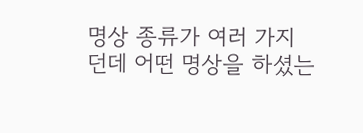명상 종류가 여러 가지 던데 어떤 명상을 하셨는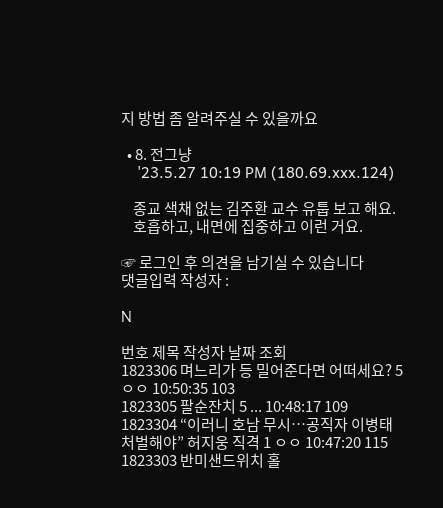지 방법 좀 알려주실 수 있을까요

  • 8. 전그냥
    '23.5.27 10:19 PM (180.69.xxx.124)

    종교 색채 없는 김주환 교수 유툽 보고 해요.
    호흡하고, 내면에 집중하고 이런 거요.

☞ 로그인 후 의견을 남기실 수 있습니다
댓글입력 작성자 :

N

번호 제목 작성자 날짜 조회
1823306 며느리가 등 밀어준다면 어떠세요? 5 ㅇㅇ 10:50:35 103
1823305 팔순잔치 5 ... 10:48:17 109
1823304 “이러니 호남 무시…공직자 이병태 처벌해야” 허지웅 직격 1 ㅇㅇ 10:47:20 115
1823303 반미샌드위치 홀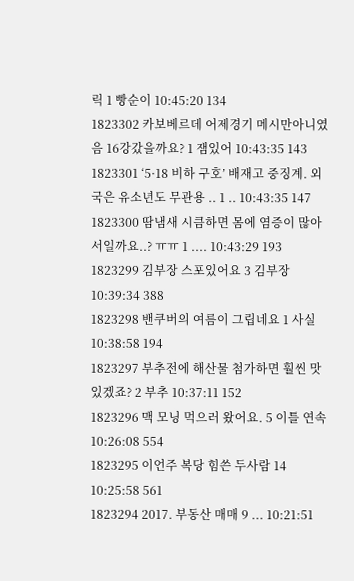릭 1 빵순이 10:45:20 134
1823302 카보베르데 어제경기 메시만아니였음 16강갔을까요? 1 잼있어 10:43:35 143
1823301 ‘5·18 비하 구호’ 배재고 중징계. 외국은 유소년도 무관용 .. 1 .. 10:43:35 147
1823300 땀냄새 시큼하면 몸에 염증이 많아서일까요..? ㅠㅠ 1 .... 10:43:29 193
1823299 김부장 스포있어요 3 김부장 10:39:34 388
1823298 밴쿠버의 여름이 그립네요 1 사실 10:38:58 194
1823297 부추전에 해산물 첨가하면 훨씬 맛있겠죠? 2 부추 10:37:11 152
1823296 맥 모닝 먹으러 왔어요. 5 이틀 연속 10:26:08 554
1823295 이언주 복당 힘쓴 두사람 14 10:25:58 561
1823294 2017. 부동산 매매 9 ... 10:21:51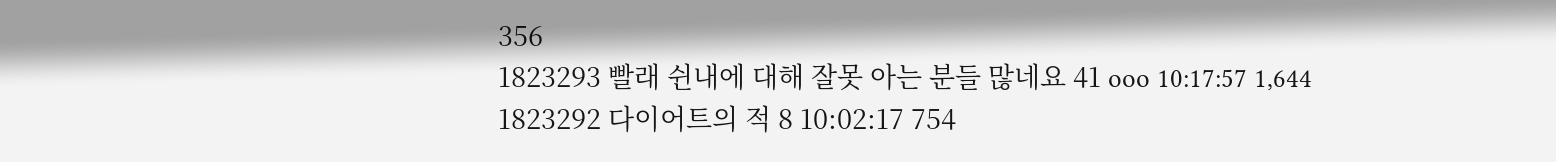356
1823293 빨래 쉰내에 대해 잘못 아는 분들 많네요 41 ooo 10:17:57 1,644
1823292 다이어트의 적 8 10:02:17 754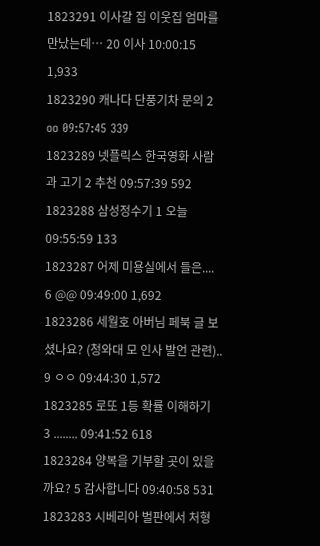1823291 이사갈 집 이웃집 엄마를 만났는데… 20 이사 10:00:15 1,933
1823290 캐나다 단풍기차 문의 2 oo 09:57:45 339
1823289 넷플릭스 한국영화 사람과 고기 2 추천 09:57:39 592
1823288 삼성정수기 1 오늘 09:55:59 133
1823287 어제 미용실에서 들은.... 6 @@ 09:49:00 1,692
1823286 세월호 아버님 페북 글 보셨나요? (청와대 모 인사 발언 관련).. 9 ㅇㅇ 09:44:30 1,572
1823285 로또 1등 확률 이해하기  3 ........ 09:41:52 618
1823284 양복을 기부할 곳이 있을까요? 5 감사합니다 09:40:58 531
1823283 시베리아 벌판에서 처형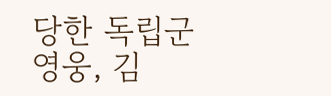당한 독립군 영웅, 김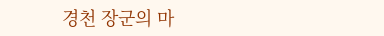경천 장군의 마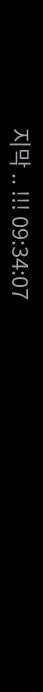지막 .. !!! 09:34:07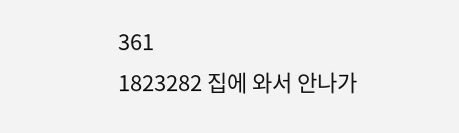361
1823282 집에 와서 안나가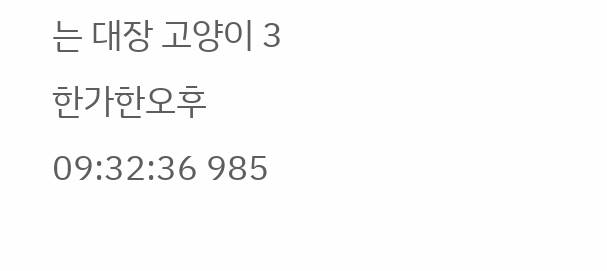는 대장 고양이 3 한가한오후 09:32:36 985